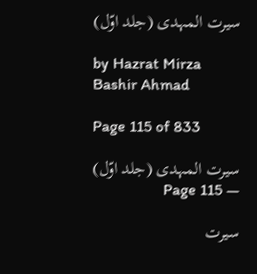سیرت المہدی (جلد اوّل)

by Hazrat Mirza Bashir Ahmad

Page 115 of 833

سیرت المہدی (جلد اوّل) — Page 115

سیرت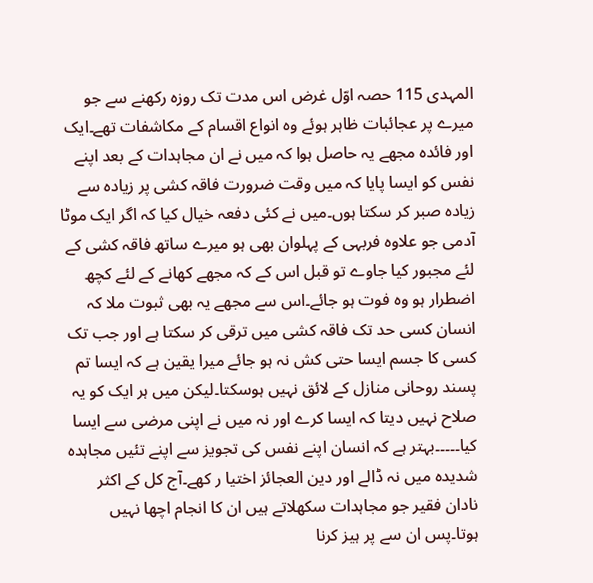المہدی 115 حصہ اوّل غرض اس مدت تک روزہ رکھنے سے جو میرے پر عجائبات ظاہر ہوئے وہ انواع اقسام کے مکاشفات تھے۔ایک اور فائدہ مجھے یہ حاصل ہوا کہ میں نے ان مجاہدات کے بعد اپنے نفس کو ایسا پایا کہ میں وقت ضرورت فاقہ کشی پر زیادہ سے زیادہ صبر کر سکتا ہوں۔میں نے کئی دفعہ خیال کیا کہ اگر ایک موٹا آدمی جو علاوہ فربہی کے پہلوان بھی ہو میرے ساتھ فاقہ کشی کے لئے مجبور کیا جاوے تو قبل اس کے کہ مجھے کھانے کے لئے کچھ اضطرار ہو وہ فوت ہو جائے۔اس سے مجھے یہ بھی ثبوت ملا کہ انسان کسی حد تک فاقہ کشی میں ترقی کر سکتا ہے اور جب تک کسی کا جسم ایسا حتی کش نہ ہو جائے میرا یقین ہے کہ ایسا تم پسند روحانی منازل کے لائق نہیں ہوسکتا۔لیکن میں ہر ایک کو یہ صلاح نہیں دیتا کہ ایسا کرے اور نہ میں نے اپنی مرضی سے ایسا کیا۔۔۔۔۔بہتر ہے کہ انسان اپنے نفس کی تجویز سے اپنے تئیں مجاہدہ شدیدہ میں نہ ڈالے اور دین العجائز اختیا ر کھے۔آج کل کے اکثر نادان فقیر جو مجاہدات سکھلاتے ہیں ان کا انجام اچھا نہیں ہوتا۔پس ان سے پر ہیز کرنا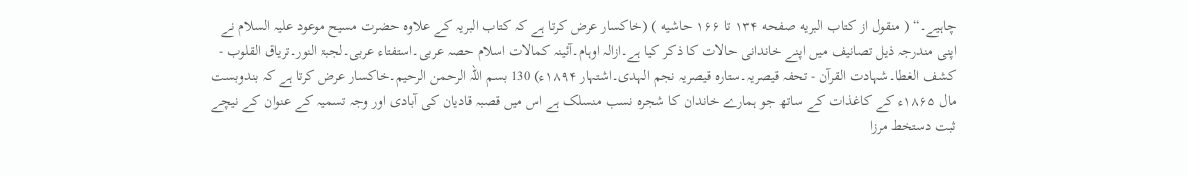چاہیے۔“ ( منقول از کتاب البریه صفحه ۱۳۴ تا ۱۶۶ حاشیه ) (خاکسار عرض کرتا ہے کہ کتاب البریہ کے علاوہ حضرت مسیح موعود علیہ السلام نے اپنی مندرجہ ذیل تصانیف میں اپنے خاندانی حالات کا ذکر کیا ہے۔ازالہ اوہام۔آئینہ کمالات اسلام حصہ عربی۔استفتاء عربی۔لجبۃ النور۔تریاق القلوب - کشف الغطا۔شہادت القرآن - تحفہ قیصریہ۔ستارہ قیصریہ نجم الہدی۔اشتہار ۱۸۹۴ء) 130 بسم اللہ الرحمن الرحیم۔خاکسار عرض کرتا ہے کہ بندوبست مال ۱۸۶۵ء کے کاغذات کے ساتھ جو ہمارے خاندان کا شجرہ نسب منسلک ہے اس میں قصبہ قادیان کی آبادی اور وجہ تسمیہ کے عنوان کے نیچے ثبت دستخط مرزا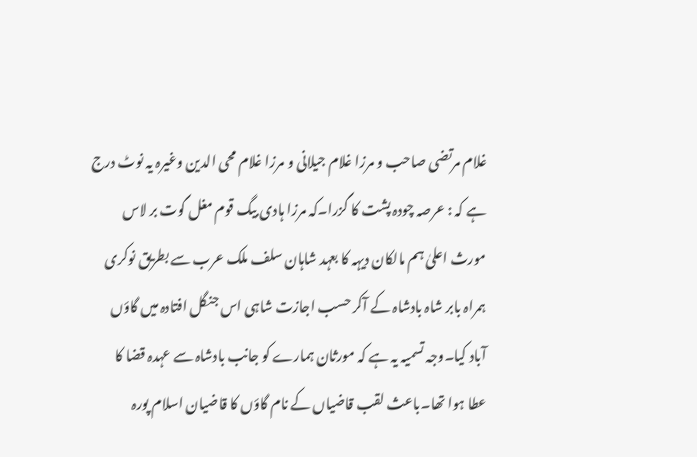غلام مرتضی صاحب و مرزا غلام جیلانی و مرزا غلام محی الدین وغیرہ یہ نوٹ درج ہے کہ : عرصہ چودہ پشت کا گزرا۔کہ مرزا ہادی بیگ قوم مغل گوت بر لاس مورث اعلیٰ ہم مالکان دیہہ کا بعہد شاہان سلف ملک عرب سے بطریق نوکری ہمراہ بابر شاہ بادشاہ کے آکر حسب اجازت شاہی اس جنگل افتادہ میں گاؤں آباد کیا۔وجہ تسمیہ یہ ہے کہ مورثان ہمارے کو جانب بادشاہ سے عہدہ قضا کا عطا ہوا تھا۔باعث لقب قاضیاں کے نام گاؤں کا قاضیان اسلام پورہ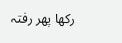رکھا پھر رفتہ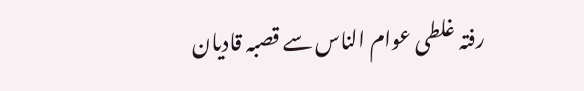رفتہ غلطی عوام الناس سے قصبہ قادیان